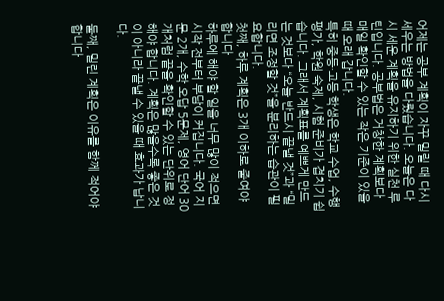어제는 공부 계획이 자꾸 밀릴 때 다시 세우는 방법을 다뤘습니다. 오늘은 다시 세운 계획을 유지하기 위한 실천 루틴입니다. 공부법은 거창한 계획보다 매일 확인할 수 있는 작은 기준이 있을 때 오래 갑니다.
특히 중등·고등 학생은 학교 수업, 수행평가, 학원 숙제, 시험 준비가 겹치기 쉽습니다. 그래서 계획표를 예쁘게 만드는 것보다 “오늘 반드시 끝낼 것”과 “밀리면 조정할 것”을 분리하는 습관이 필요합니다.
첫째, 하루 계획은 3개 이하로 줄여야 합니다
하루에 해야 할 일을 너무 많이 적으면 시작 전부터 부담이 커집니다. 국어 지문 2개, 수학 오답 5문제, 영어 단어 30개처럼 끝을 확인할 수 있는 단위로 정해야 합니다. 계획은 많을수록 좋은 것이 아니라 끝낼 수 있을 때 효과가 납니다.

둘째, 밀린 계획은 이유를 함께 적어야 합니다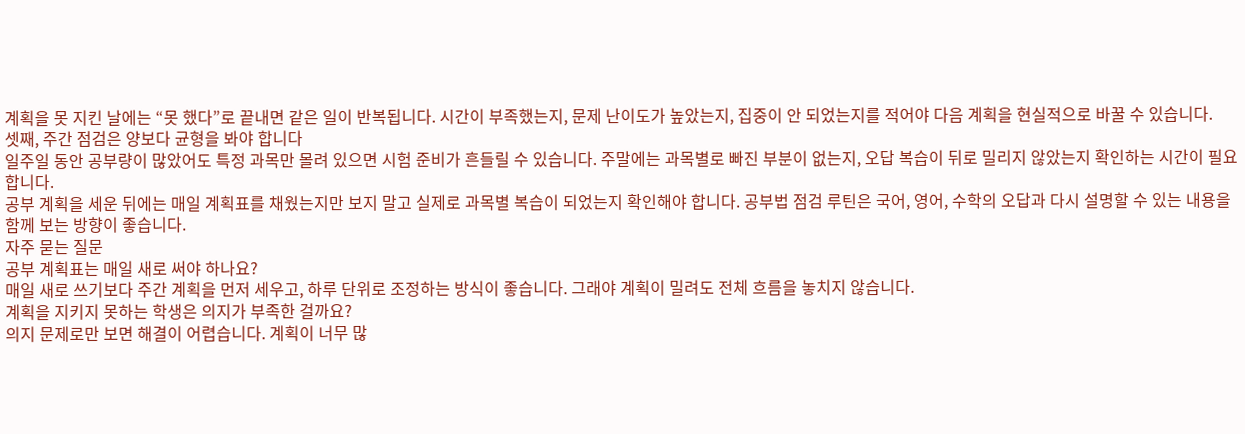계획을 못 지킨 날에는 “못 했다”로 끝내면 같은 일이 반복됩니다. 시간이 부족했는지, 문제 난이도가 높았는지, 집중이 안 되었는지를 적어야 다음 계획을 현실적으로 바꿀 수 있습니다.
셋째, 주간 점검은 양보다 균형을 봐야 합니다
일주일 동안 공부량이 많았어도 특정 과목만 몰려 있으면 시험 준비가 흔들릴 수 있습니다. 주말에는 과목별로 빠진 부분이 없는지, 오답 복습이 뒤로 밀리지 않았는지 확인하는 시간이 필요합니다.
공부 계획을 세운 뒤에는 매일 계획표를 채웠는지만 보지 말고 실제로 과목별 복습이 되었는지 확인해야 합니다. 공부법 점검 루틴은 국어, 영어, 수학의 오답과 다시 설명할 수 있는 내용을 함께 보는 방향이 좋습니다.
자주 묻는 질문
공부 계획표는 매일 새로 써야 하나요?
매일 새로 쓰기보다 주간 계획을 먼저 세우고, 하루 단위로 조정하는 방식이 좋습니다. 그래야 계획이 밀려도 전체 흐름을 놓치지 않습니다.
계획을 지키지 못하는 학생은 의지가 부족한 걸까요?
의지 문제로만 보면 해결이 어렵습니다. 계획이 너무 많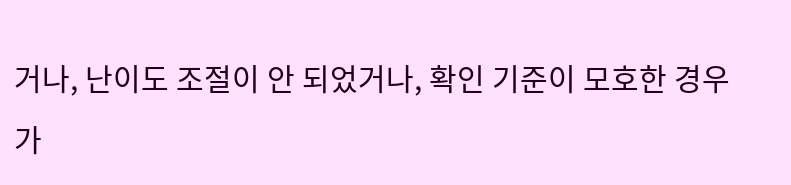거나, 난이도 조절이 안 되었거나, 확인 기준이 모호한 경우가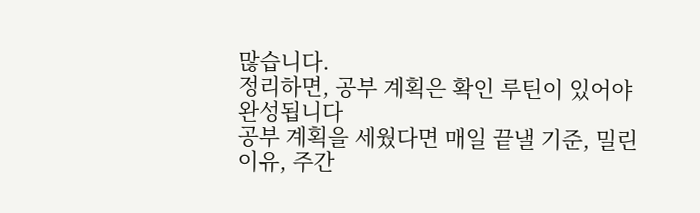많습니다.
정리하면, 공부 계획은 확인 루틴이 있어야 완성됩니다
공부 계획을 세웠다면 매일 끝낼 기준, 밀린 이유, 주간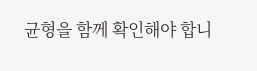균형을 함께 확인해야 합니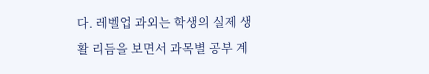다. 레벨업 과외는 학생의 실제 생활 리듬을 보면서 과목별 공부 계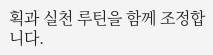획과 실천 루틴을 함께 조정합니다.